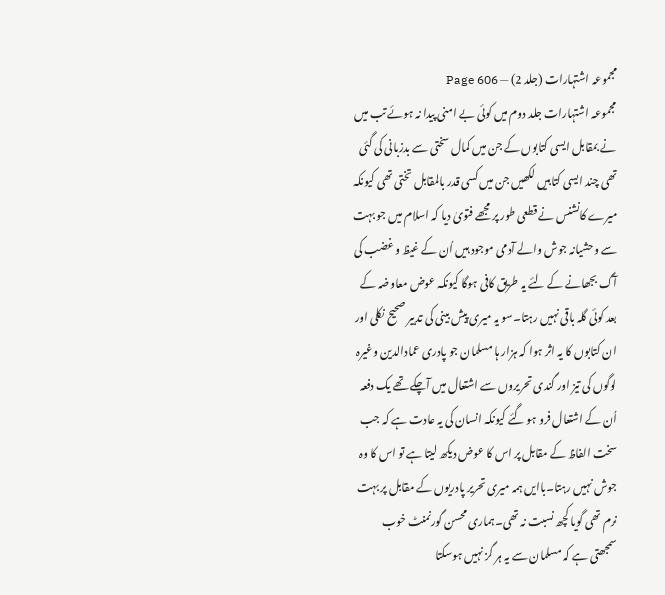مجموعہ اشتہارات (جلد 2) — Page 606
مجموعہ اشتہارات جلد دوم میں کوئی بے امنی پیدا نہ ہوئے تب میں نے بمقابل ایسی کتابوں کے جن میں کمال سختی سے بدزبانی کی گئی تھی چند ایسی کتابیں لکھیں جن میں کسی قدر بالمقابل تختی تھی کیونکہ میرے کانشنس نے قطعی طور پر مجھے فتویٰ دیا کہ اسلام میں جو بہت سے وحشیانہ جوش والے آدمی موجود ہیں اُن کے غیظ و غضب کی آگ بجھانے کے لئے یہ طریق کافی ہوگا کیونکہ عوض معاوضہ کے بعد کوئی گلہ باقی نہیں رہتا۔سو یہ میری پیش بینی کی تدبیر صحیح نکلی اور ان کتابوں کا یہ اثر ہوا کہ ہزار ہا مسلمان جو پادری عمادالدین وغیرہ لوگوں کی تیز اور گندی تحریروں سے اشتعال میں آچکے تھے یک دفعہ اُن کے اشتعال فرو ہو گئے کیونکہ انسان کی یہ عادت ہے کہ جب سخت الفاظ کے مقابل پر اس کا عوض دیکھ لیتا ہے تو اس کا وہ جوش نہیں رہتا۔باایں ہمہ میری تحریر پادریوں کے مقابل پر بہت نرم تھی گویا کچھ نسبت نہ تھی۔ہماری محسن گورنمنٹ خوب سمجھتی ہے کہ مسلمان سے یہ ہر گز نہیں ہوسکتا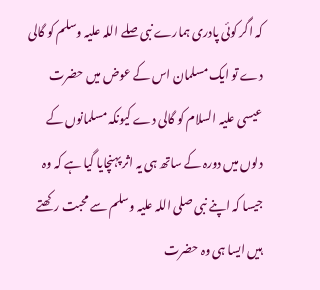کہ اگر کوئی پادری ہمارے نبی صلے اللہ علیہ وسلم کو گالی دے تو ایک مسلمان اس کے عوض میں حضرت عیسی علیہ السلام کو گالی دے کیونکہ مسلمانوں کے دلوں میں دورہ کے ساتھ ہی یہ اثر پہنچایا گیا ہے کہ وہ جیسا کہ اپنے نبی صلی اللہ علیہ وسلم سے محبت رکھتے ہیں ایسا ہی وہ حضرت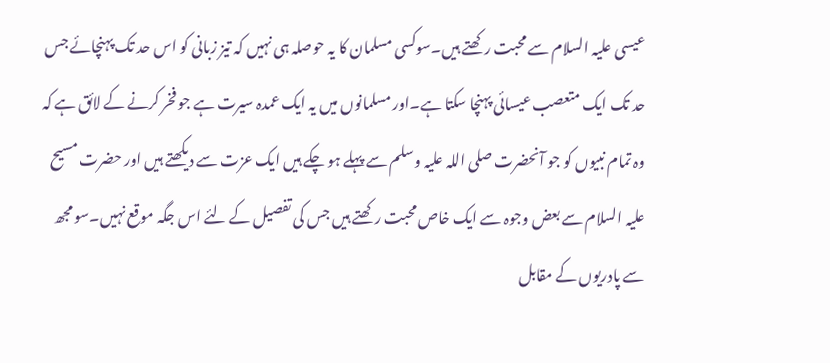عیسی علیہ السلام سے محبت رکھتے ہیں۔سوکسی مسلمان کا یہ حوصلہ ہی نہیں کہ تیز زبانی کو اس حد تک پہنچائے جس حد تک ایک متعصب عیسائی پہنچا سکتا ہے۔اور مسلمانوں میں یہ ایک عمدہ سیرت ہے جو فخر کرنے کے لائق ہے کہ وہ تمام نبیوں کو جو آنحضرت صلی اللہ علیہ وسلم سے پہلے ہو چکے ہیں ایک عزت سے دیکھتے ہیں اور حضرت مسیح علیہ السلام سے بعض وجوہ سے ایک خاص محبت رکھتے ہیں جس کی تفصیل کے لئے اس جگہ موقع نہیں۔سو مجھ سے پادریوں کے مقابل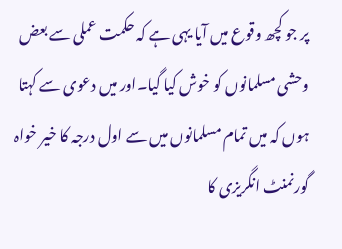پر جو کچھ وقوع میں آیا یہی ہے کہ حکمت عملی سے بعض وحشی مسلمانوں کو خوش کیا گیا۔اور میں دعوی سے کہتا ہوں کہ میں تمام مسلمانوں میں سے اول درجہ کا خیر خواہ گورنمنٹ انگریزی کا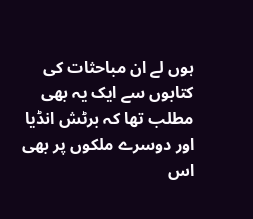ہوں لے ان مباحثات کی کتابوں سے ایک یہ بھی مطلب تھا کہ برٹش انڈیا اور دوسرے ملکوں پر بھی اس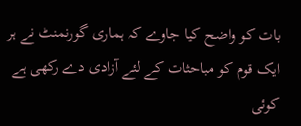بات کو واضح کیا جاوے کہ ہماری گورنمنٹ نے ہر ایک قوم کو مباحثات کے لئے آزادی دے رکھی ہے کوئی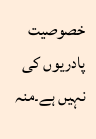خصوصیت پادریوں کی نہیں ہے۔منہ